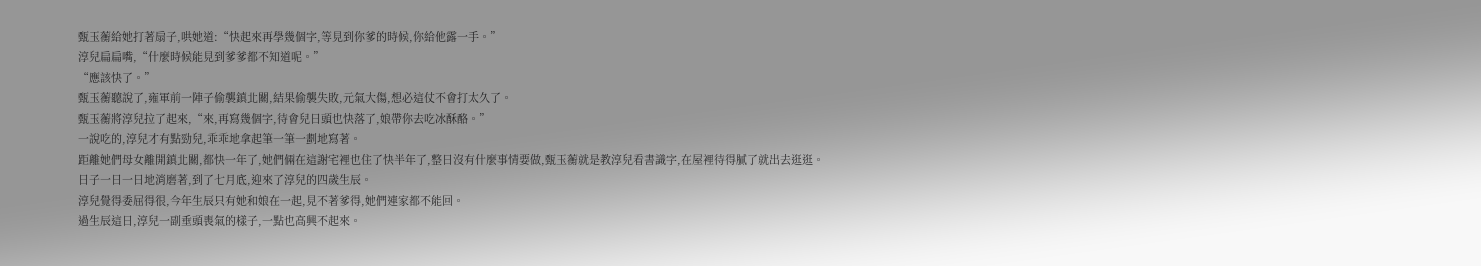甄玉蘅給她打著扇子,哄她道:“快起來再學幾個字,等見到你爹的時候,你給他露一手。”
淳兒扁扁嘴,“什麼時候能見到爹爹都不知道呢。”
“應該快了。”
甄玉蘅聽說了,雍軍前一陣子偷襲鎮北關,結果偷襲失敗,元氣大傷,想必這仗不會打太久了。
甄玉蘅將淳兒拉了起來,“來,再寫幾個字,待會兒日頭也快落了,娘帶你去吃冰酥酪。”
一說吃的,淳兒才有點勁兒,乖乖地拿起筆一筆一劃地寫著。
距離她們母女離開鎮北關,都快一年了,她們倆在這謝宅裡也住了快半年了,整日沒有什麼事情要做,甄玉蘅就是教淳兒看書識字,在屋裡待得膩了就出去逛逛。
日子一日一日地消磨著,到了七月底,迎來了淳兒的四歲生辰。
淳兒覺得委屈得很,今年生辰只有她和娘在一起,見不著爹得,她們連家都不能回。
過生辰這日,淳兒一副垂頭喪氣的樣子,一點也高興不起來。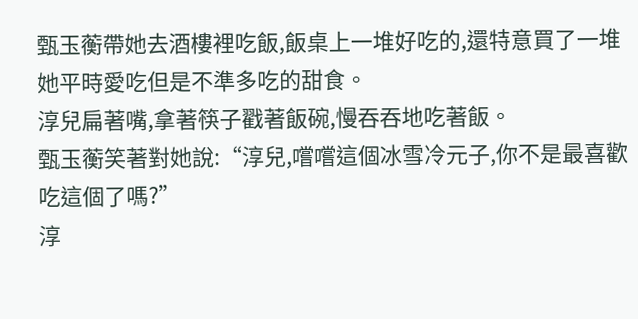甄玉蘅帶她去酒樓裡吃飯,飯桌上一堆好吃的,還特意買了一堆她平時愛吃但是不準多吃的甜食。
淳兒扁著嘴,拿著筷子戳著飯碗,慢吞吞地吃著飯。
甄玉蘅笑著對她說:“淳兒,嚐嚐這個冰雪冷元子,你不是最喜歡吃這個了嗎?”
淳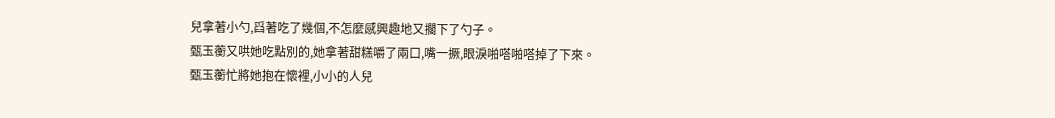兒拿著小勺,舀著吃了幾個,不怎麼感興趣地又擱下了勺子。
甄玉蘅又哄她吃點別的,她拿著甜糕嚼了兩口,嘴一撅,眼淚啪嗒啪嗒掉了下來。
甄玉蘅忙將她抱在懷裡,小小的人兒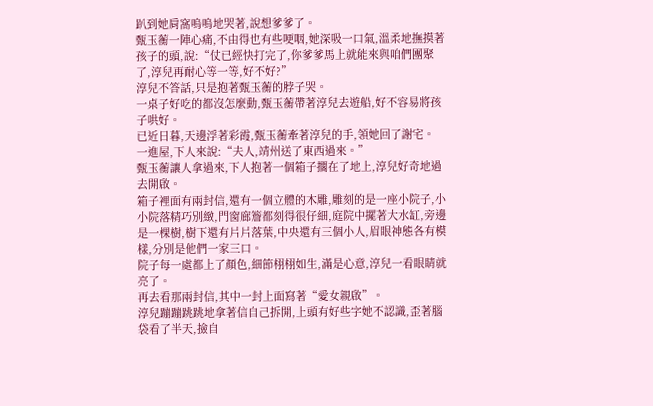趴到她肩窩嗚嗚地哭著,說想爹爹了。
甄玉蘅一陣心痛,不由得也有些哽咽,她深吸一口氣,溫柔地撫摸著孩子的頭,說:“仗已經快打完了,你爹爹馬上就能來與咱們團聚了,淳兒再耐心等一等,好不好?”
淳兒不答話,只是抱著甄玉蘅的脖子哭。
一桌子好吃的都沒怎麼動,甄玉蘅帶著淳兒去遊船,好不容易將孩子哄好。
已近日暮,天邊浮著彩霞,甄玉蘅牽著淳兒的手,領她回了謝宅。
一進屋,下人來說:“夫人,靖州送了東西過來。”
甄玉蘅讓人拿過來,下人抱著一個箱子擱在了地上,淳兒好奇地過去開啟。
箱子裡面有兩封信,還有一個立體的木雕,雕刻的是一座小院子,小小院落精巧別緻,門窗廊簷都刻得很仔細,庭院中擺著大水缸,旁邊是一棵樹,樹下還有片片落葉,中央還有三個小人,眉眼神態各有模樣,分別是他們一家三口。
院子每一處都上了顏色,細節栩栩如生,滿是心意,淳兒一看眼睛就亮了。
再去看那兩封信,其中一封上面寫著“愛女親啟”。
淳兒蹦蹦跳跳地拿著信自己拆開,上頭有好些字她不認識,歪著腦袋看了半天,撿自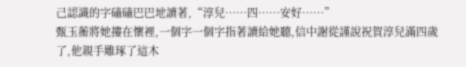己認識的字磕磕巴巴地讀著,“淳兒……四……安好……”
甄玉蘅將她摟在懷裡,一個字一個字指著讀給她聽,信中謝從謹說祝賀淳兒滿四歲了,他親手雕琢了這木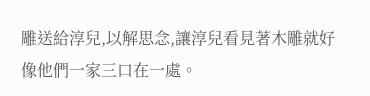雕送給淳兒,以解思念,讓淳兒看見著木雕就好像他們一家三口在一處。